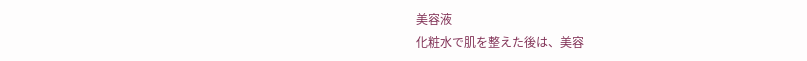美容液
化粧水で肌を整えた後は、美容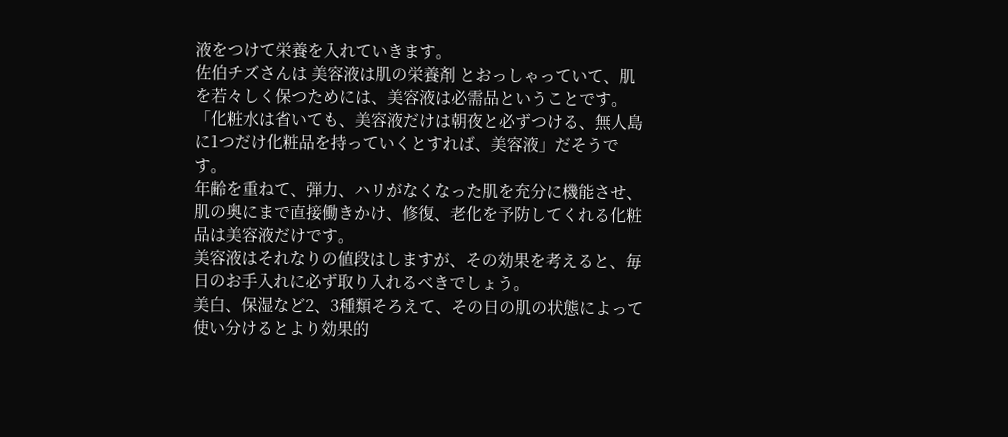液をつけて栄養を入れていきます。
佐伯チズさんは 美容液は肌の栄養剤 とおっしゃっていて、肌を若々しく保つためには、美容液は必需品ということです。
「化粧水は省いても、美容液だけは朝夜と必ずつける、無人島に1つだけ化粧品を持っていくとすれば、美容液」だそうです。
年齢を重ねて、弾力、ハリがなくなった肌を充分に機能させ、肌の奥にまで直接働きかけ、修復、老化を予防してくれる化粧品は美容液だけです。
美容液はそれなりの値段はしますが、その効果を考えると、毎日のお手入れに必ず取り入れるべきでしょう。
美白、保湿など2、3種類そろえて、その日の肌の状態によって使い分けるとより効果的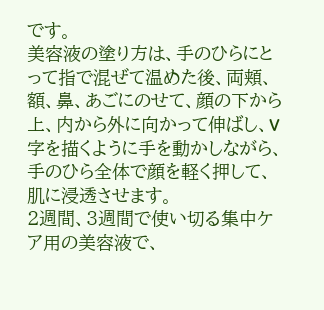です。
美容液の塗り方は、手のひらにとって指で混ぜて温めた後、両頬、額、鼻、あごにのせて、顔の下から上、内から外に向かって伸ばし、V字を描くように手を動かしながら、手のひら全体で顔を軽く押して、肌に浸透させます。
2週間、3週間で使い切る集中ケア用の美容液で、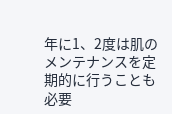年に1、2度は肌のメンテナンスを定期的に行うことも必要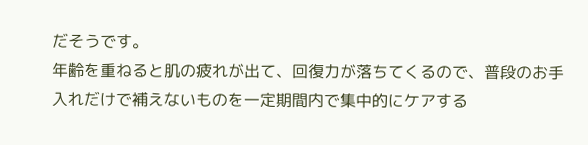だそうです。
年齢を重ねると肌の疲れが出て、回復力が落ちてくるので、普段のお手入れだけで補えないものを一定期間内で集中的にケアする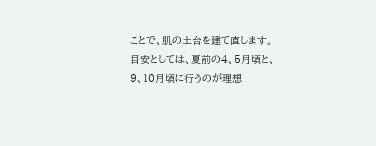ことで、肌の土台を建て直します。
目安としては、夏前の4、5月頃と、9、10月頃に行うのが理想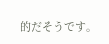的だそうです。